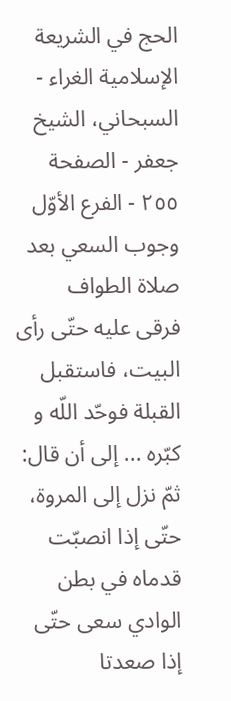الحج في الشريعة الإسلامية الغراء - السبحاني، الشيخ جعفر - الصفحة ٢٥٥ - الفرع الأوّل وجوب السعي بعد صلاة الطواف
فرقى عليه حتّى رأى البيت، فاستقبل القبلة فوحّد اللّه و كبّره ... إلى أن قال: ثمّ نزل إلى المروة، حتّى إذا انصبّت قدماه في بطن الوادي سعى حتّى إذا صعدتا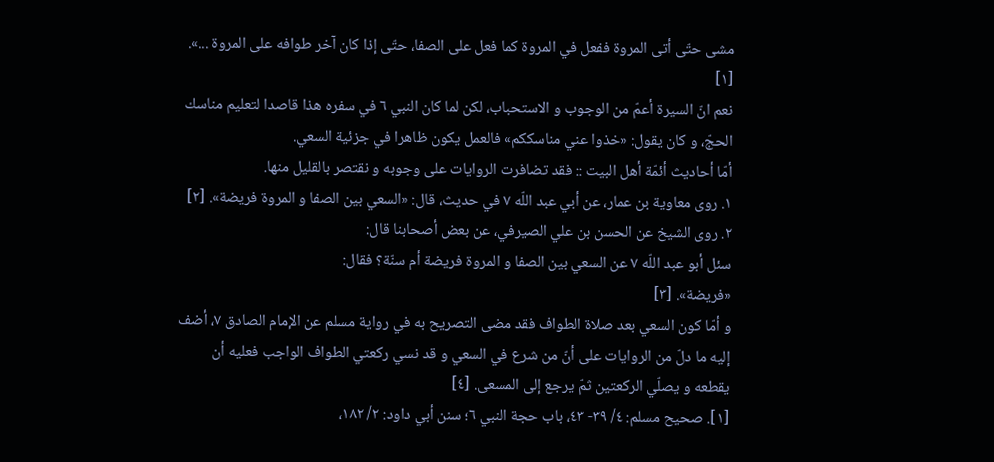مشى حتّى أتى المروة ففعل في المروة كما فعل على الصفا، حتّى إذا كان آخر طوافه على المروة ...». [١]
نعم انّ السيرة أعمّ من الوجوب و الاستحباب، لكن لما كان النبي ٦ في سفره هذا قاصدا لتعليم مناسك الحجّ، و كان يقول: «خذوا عني مناسككم» فالعمل يكون ظاهرا في جزئية السعي.
أمّا أحاديث أئمّة أهل البيت :: فقد تضافرت الروايات على وجوبه و نقتصر بالقليل منها.
١. روى معاوية بن عمار، عن أبي عبد اللّه ٧ في حديث، قال: «السعي بين الصفا و المروة فريضة». [٢]
٢. روى الشيخ عن الحسن بن علي الصيرفي، عن بعض أصحابنا قال:
سئل أبو عبد اللّه ٧ عن السعي بين الصفا و المروة فريضة أم سنّة؟ فقال:
«فريضة». [٣]
و أمّا كون السعي بعد صلاة الطواف فقد مضى التصريح به في رواية مسلم عن الإمام الصادق ٧، أضف إليه ما دلّ من الروايات على أنّ من شرع في السعي و قد نسي ركعتي الطواف الواجب فعليه أن يقطعه و يصلّي الركعتين ثمّ يرجع إلى المسعى. [٤]
[١]. صحيح مسلم: ٤/ ٣٩- ٤٣، باب حجة النبي ٦؛ سنن أبي داود: ٢/ ١٨٢،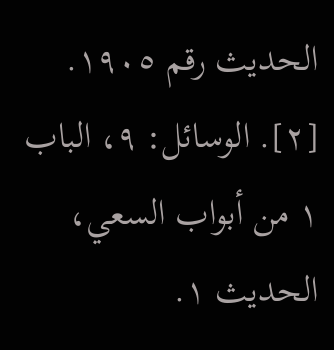الحديث رقم ١٩٠٥.
[٢]. الوسائل: ٩، الباب ١ من أبواب السعي، الحديث ١.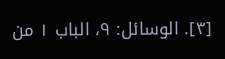[٣]. الوسائل: ٩، الباب ١ من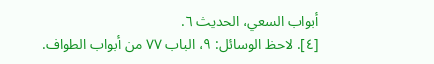أبواب السعي، الحديث ٦.
[٤]. لاحظ الوسائل: ٩، الباب ٧٧ من أبواب الطواف.